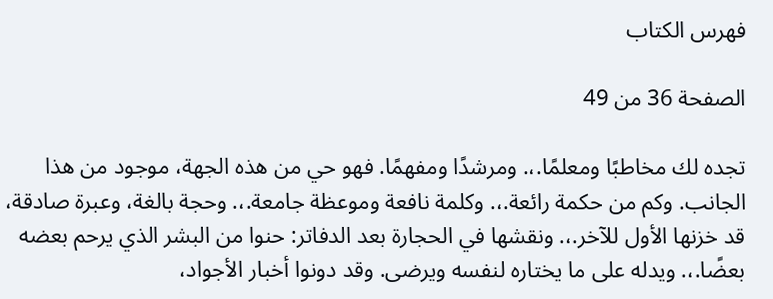فهرس الكتاب

الصفحة 36 من 49

تجده لك مخاطبًا ومعلمًا.،. ومرشدًا ومفهمًا. فهو حي من هذه الجهة، موجود من هذا الجانب. وكم من حكمة رائعة.،. وكلمة نافعة وموعظة جامعة.،. وحجة بالغة، وعبرة صادقة، قد خزنها الأول للآخر.،. ونقشها في الحجارة بعد الدفاتر: حنوا من البشر الذي يرحم بعضه بعضًا.،. ويدله على ما يختاره لنفسه ويرضى. وقد دونوا أخبار الأجواد،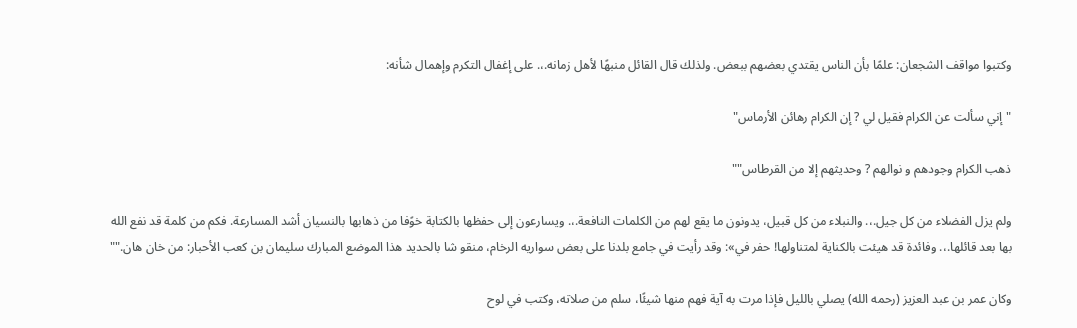وكتبوا مواقف الشجعان: علمًا بأن الناس يقتدي بعضهم ببعض. ولذلك قال القائل منبهًا لأهل زمانه.،. على إغفال التكرم وإهمال شأنه:

"إني سألت عن الكرام فقيل لي ? إن الكرام رهائن الأرماس"

ذهب الكرام وجودهم و نوالهم ? وحديثهم إلا من القرطاس""

ولم يزل الفضلاء من كل جيل.،. والنبلاء من كل قبيل، يدونون ما يقع لهم من الكلمات النافعة.،. ويسارعون إلى حفظها بالكتابة خوًفا من ذهابها بالنسيان أشد المسارعة. فكم من كلمة قد نفع الله بها بعد قائلها.،. وفائدة قد هيئت بالكناية لمتناولها! حفر في»: وقد رأيت في جامع بلدنا على بعض سواريه الرخام، منقو شا بالحديد هذا الموضع المبارك سليمان بن كعب الأحبار: من خان هان.""

وكان عمر بن عبد العزيز (رحمه الله) يصلي بالليل فإذا مرت به آية فهم منها شيئًا، سلم من صلاته، وكتب في لوح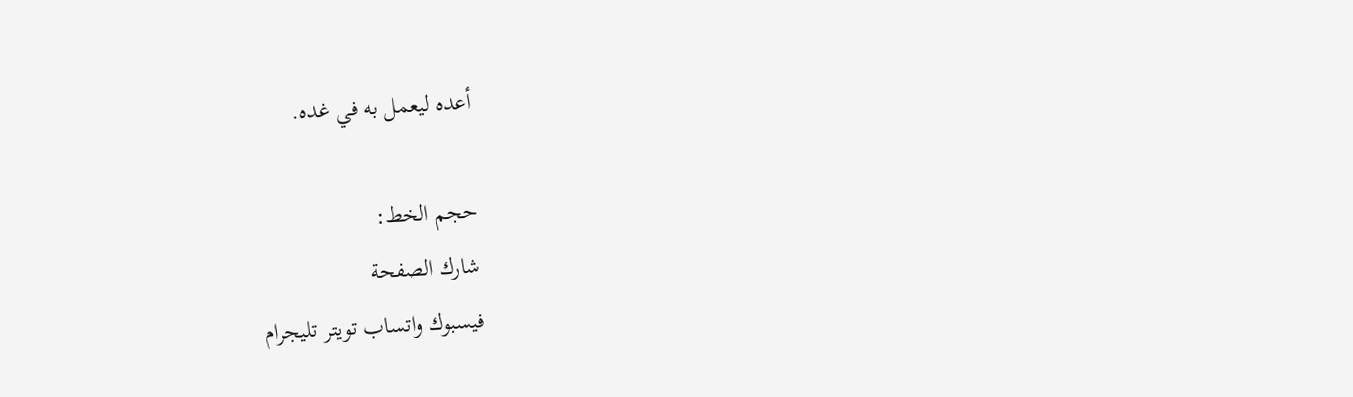أعده ليعمل به في غده.

حجم الخط:
شارك الصفحة
فيسبوك واتساب تويتر تليجرام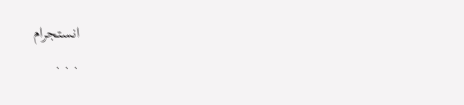انستجرام
. . .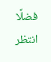فضلًا انتظر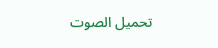تحميل الصوت